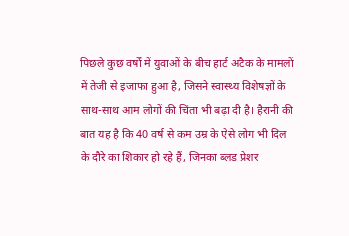पिछले कुछ वर्षों में युवाओं के बीच हार्ट अटैक के मामलों में तेजी से इजाफा हुआ है, जिसने स्वास्थ्य विशेषज्ञों के साथ-साथ आम लोगों की चिंता भी बढ़ा दी है। हैरानी की बात यह है कि 40 वर्ष से कम उम्र के ऐसे लोग भी दिल के दौरे का शिकार हो रहे हैं, जिनका ब्लड प्रेशर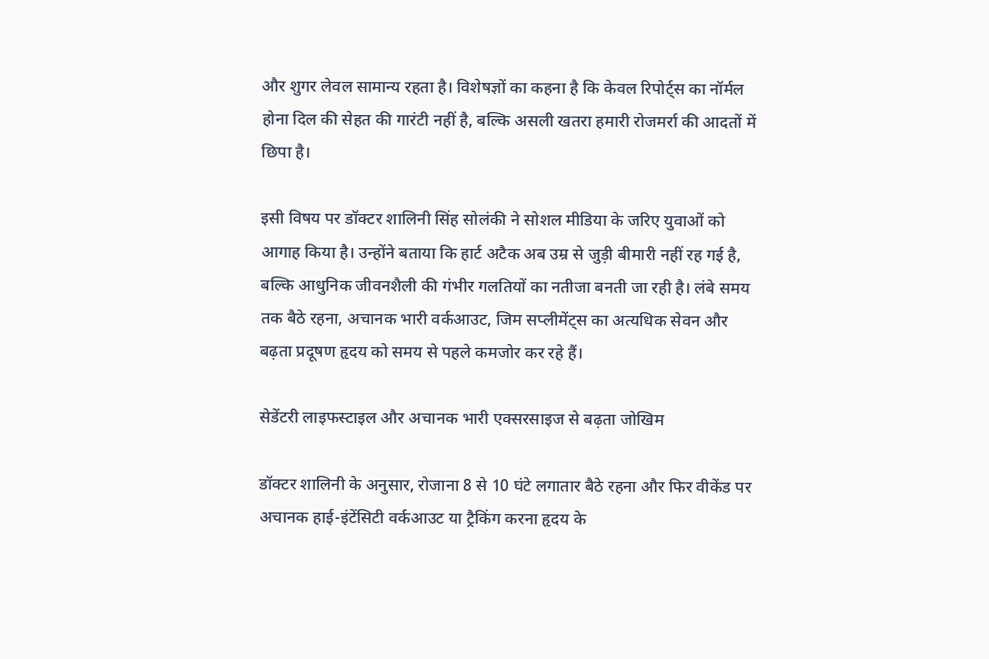और शुगर लेवल सामान्य रहता है। विशेषज्ञों का कहना है कि केवल रिपोर्ट्स का नॉर्मल होना दिल की सेहत की गारंटी नहीं है, बल्कि असली खतरा हमारी रोजमर्रा की आदतों में छिपा है।

इसी विषय पर डॉक्टर शालिनी सिंह सोलंकी ने सोशल मीडिया के जरिए युवाओं को आगाह किया है। उन्होंने बताया कि हार्ट अटैक अब उम्र से जुड़ी बीमारी नहीं रह गई है, बल्कि आधुनिक जीवनशैली की गंभीर गलतियों का नतीजा बनती जा रही है। लंबे समय तक बैठे रहना, अचानक भारी वर्कआउट, जिम सप्लीमेंट्स का अत्यधिक सेवन और बढ़ता प्रदूषण हृदय को समय से पहले कमजोर कर रहे हैं।

सेडेंटरी लाइफस्टाइल और अचानक भारी एक्सरसाइज से बढ़ता जोखिम

डॉक्टर शालिनी के अनुसार, रोजाना 8 से 10 घंटे लगातार बैठे रहना और फिर वीकेंड पर अचानक हाई-इंटेंसिटी वर्कआउट या ट्रैकिंग करना हृदय के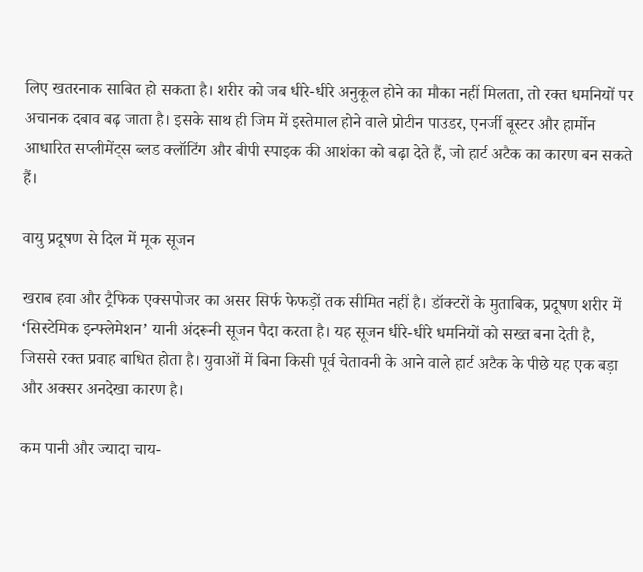लिए खतरनाक साबित हो सकता है। शरीर को जब धीरे-धीरे अनुकूल होने का मौका नहीं मिलता, तो रक्त धमनियों पर अचानक दबाव बढ़ जाता है। इसके साथ ही जिम में इस्तेमाल होने वाले प्रोटीन पाउडर, एनर्जी बूस्टर और हार्मोन आधारित सप्लीमेंट्स ब्लड क्लॉटिंग और बीपी स्पाइक की आशंका को बढ़ा देते हैं, जो हार्ट अटैक का कारण बन सकते हैं।

वायु प्रदूषण से दिल में मूक सूजन

खराब हवा और ट्रैफिक एक्सपोजर का असर सिर्फ फेफड़ों तक सीमित नहीं है। डॉक्टरों के मुताबिक, प्रदूषण शरीर में ‘सिस्टेमिक इन्फ्लेमेशन’ यानी अंदरूनी सूजन पैदा करता है। यह सूजन धीरे-धीरे धमनियों को सख्त बना देती है, जिससे रक्त प्रवाह बाधित होता है। युवाओं में बिना किसी पूर्व चेतावनी के आने वाले हार्ट अटैक के पीछे यह एक बड़ा और अक्सर अनदेखा कारण है।

कम पानी और ज्यादा चाय-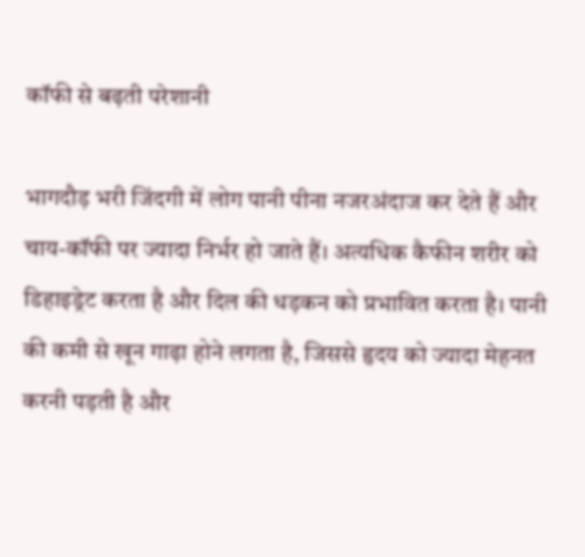कॉफी से बढ़ती परेशानी

भागदौड़ भरी जिंदगी में लोग पानी पीना नजरअंदाज कर देते हैं और चाय-कॉफी पर ज्यादा निर्भर हो जाते हैं। अत्यधिक कैफीन शरीर को डिहाइड्रेट करता है और दिल की धड़कन को प्रभावित करता है। पानी की कमी से खून गाढ़ा होने लगता है, जिससे हृदय को ज्यादा मेहनत करनी पड़ती है और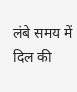लंबे समय में दिल की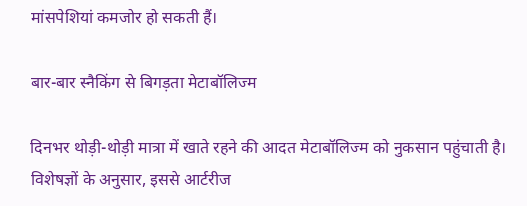मांसपेशियां कमजोर हो सकती हैं।

बार-बार स्नैकिंग से बिगड़ता मेटाबॉलिज्म

दिनभर थोड़ी-थोड़ी मात्रा में खाते रहने की आदत मेटाबॉलिज्म को नुकसान पहुंचाती है। विशेषज्ञों के अनुसार, इससे आर्टरीज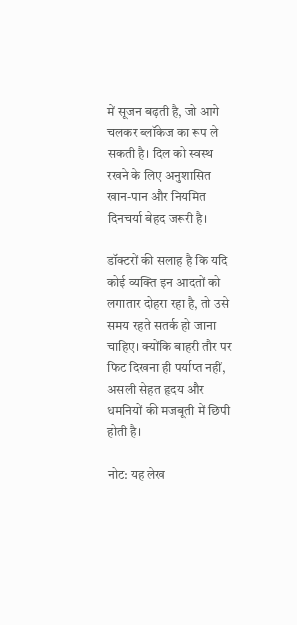में सूजन बढ़ती है, जो आगे चलकर ब्लॉकेज का रूप ले सकती है। दिल को स्वस्थ रखने के लिए अनुशासित खान-पान और नियमित दिनचर्या बेहद जरूरी है।

डॉक्टरों की सलाह है कि यदि कोई व्यक्ति इन आदतों को लगातार दोहरा रहा है, तो उसे समय रहते सतर्क हो जाना चाहिए। क्योंकि बाहरी तौर पर फिट दिखना ही पर्याप्त नहीं, असली सेहत हृदय और धमनियों की मजबूती में छिपी होती है।

नोट: यह लेख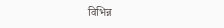विभिन्न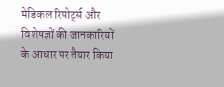मेडिकल रिपोर्ट्स और विशेषज्ञों की जानकारियों के आधार पर तैयार किया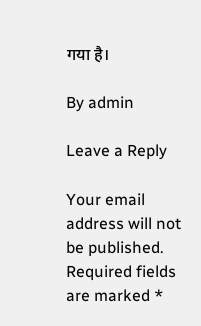गया है।

By admin

Leave a Reply

Your email address will not be published. Required fields are marked *